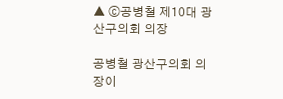▲ ⓒ공병철 제10대 광산구의회 의장

공병철 광산구의회 의장이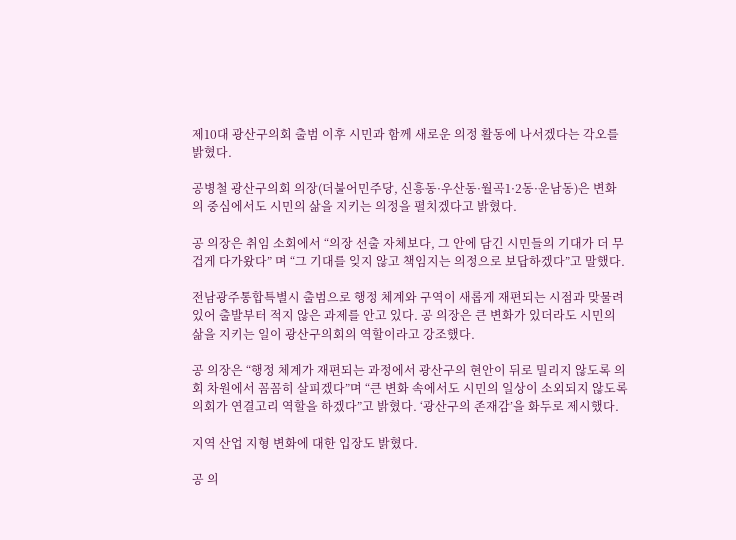제10대 광산구의회 출범 이후 시민과 함께 새로운 의정 활동에 나서겠다는 각오를 밝혔다.

공병철 광산구의회 의장(더불어민주당, 신흥동·우산동·월곡1·2동·운남동)은 변화의 중심에서도 시민의 삶을 지키는 의정을 펼치겠다고 밝혔다.

공 의장은 취임 소회에서 “의장 선출 자체보다, 그 안에 담긴 시민들의 기대가 더 무겁게 다가왔다” 며 “그 기대를 잊지 않고 책임지는 의정으로 보답하겠다”고 말했다.

전남광주통합특별시 출범으로 행정 체계와 구역이 새롭게 재편되는 시점과 맞물려 있어 출발부터 적지 않은 과제를 안고 있다. 공 의장은 큰 변화가 있더라도 시민의 삶을 지키는 일이 광산구의회의 역할이라고 강조했다.

공 의장은 “행정 체계가 재편되는 과정에서 광산구의 현안이 뒤로 밀리지 않도록 의회 차원에서 꼼꼼히 살피겠다”며 “큰 변화 속에서도 시민의 일상이 소외되지 않도록 의회가 연결고리 역할을 하겠다”고 밝혔다. ‘광산구의 존재감’을 화두로 제시했다.

지역 산업 지형 변화에 대한 입장도 밝혔다.

공 의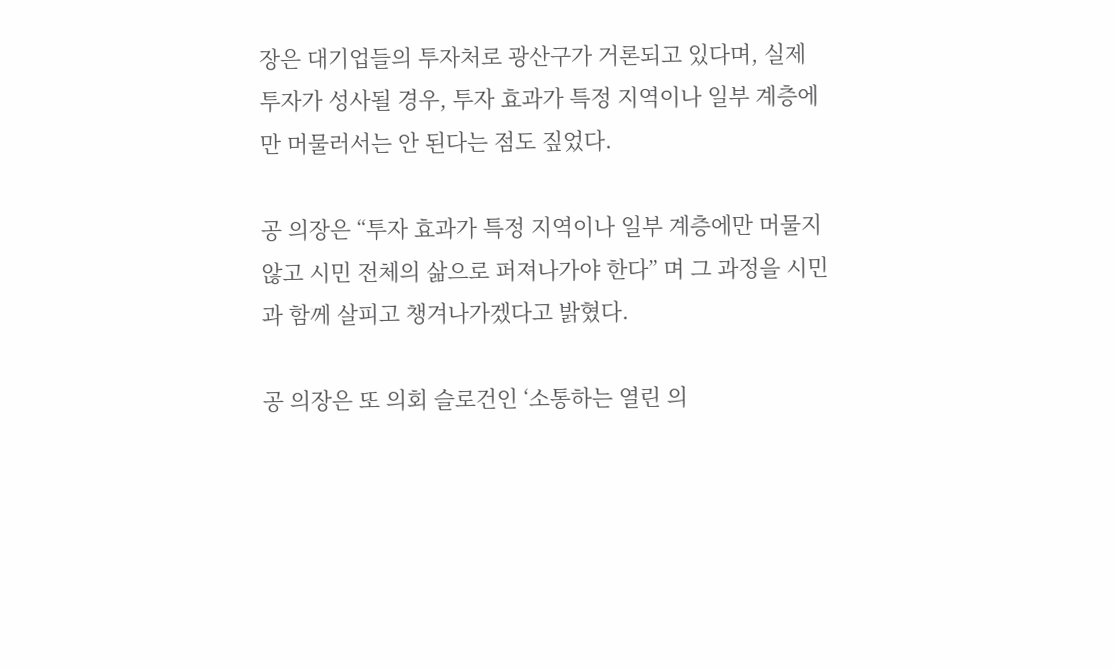장은 대기업들의 투자처로 광산구가 거론되고 있다며, 실제 투자가 성사될 경우, 투자 효과가 특정 지역이나 일부 계층에만 머물러서는 안 된다는 점도 짚었다.

공 의장은 “투자 효과가 특정 지역이나 일부 계층에만 머물지 않고 시민 전체의 삶으로 퍼져나가야 한다” 며 그 과정을 시민과 함께 살피고 챙겨나가겠다고 밝혔다.

공 의장은 또 의회 슬로건인 ‘소통하는 열린 의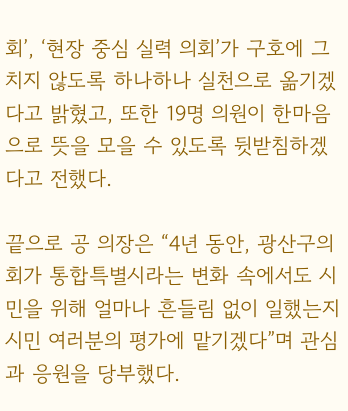회’, ‘현장 중심 실력 의회’가 구호에 그치지 않도록 하나하나 실천으로 옮기겠다고 밝혔고, 또한 19명 의원이 한마음으로 뜻을 모을 수 있도록 뒷받침하겠다고 전했다.

끝으로 공 의장은 “4년 동안, 광산구의회가 통합특별시라는 변화 속에서도 시민을 위해 얼마나 흔들림 없이 일했는지 시민 여러분의 평가에 맡기겠다”며 관심과 응원을 당부했다.